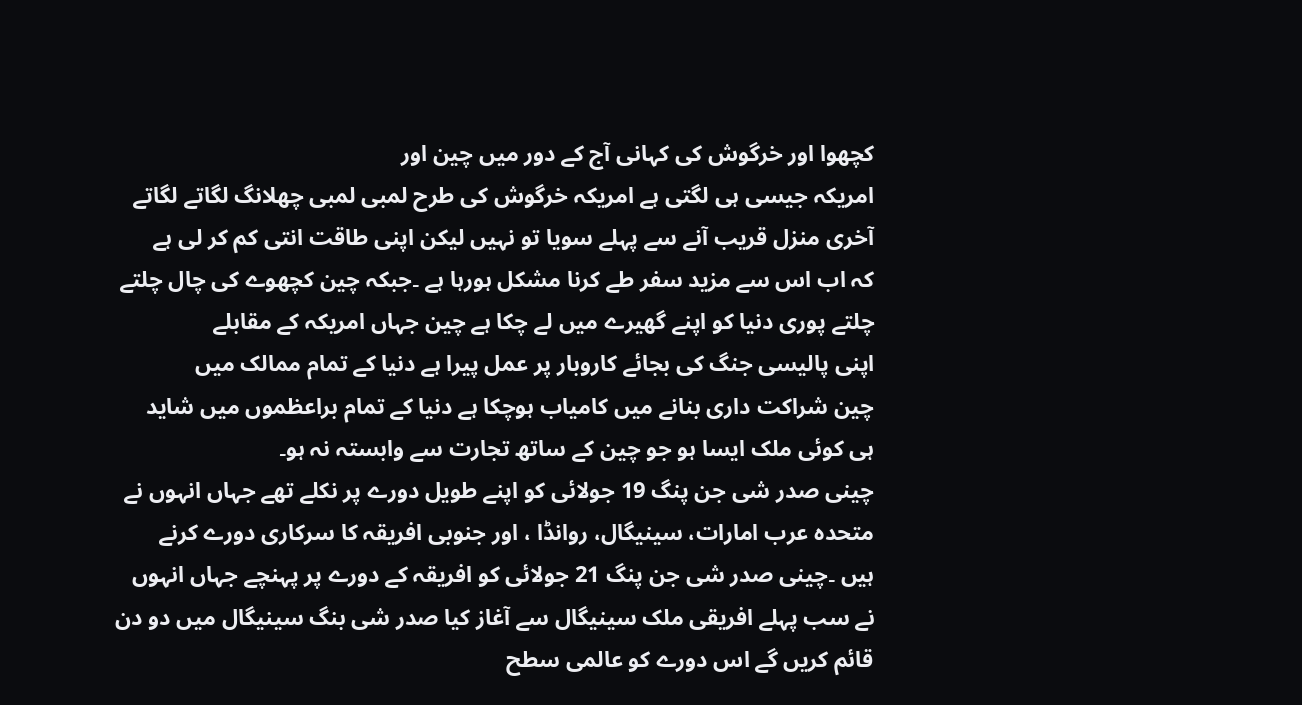کچھوا اور خرگوش کی کہانی آج کے دور میں چین اور
امریکہ جیسی ہی لگتی ہے امریکہ خرگوش کی طرح لمبی لمبی چھلانگ لگاتے لگاتے
آخری منزل قریب آنے سے پہلے سویا تو نہیں لیکن اپنی طاقت انتی کم کر لی ہے
کہ اب اس سے مزید سفر طے کرنا مشکل ہورہا ہے ۔جبکہ چین کچھوے کی چال چلتے
چلتے پوری دنیا کو اپنے گھیرے میں لے چکا ہے چین جہاں امریکہ کے مقابلے
اپنی پالیسی جنگ کی بجائے کاروبار پر عمل پیرا ہے دنیا کے تمام ممالک میں
چین شراکت داری بنانے میں کامیاب ہوچکا ہے دنیا کے تمام براعظموں میں شاید
ہی کوئی ملک ایسا ہو جو چین کے ساتھ تجارت سے وابستہ نہ ہو۔
چینی صدر شی جن پنگ 19 جولائی کو اپنے طویل دورے پر نکلے تھے جہاں انہوں نے
متحدہ عرب امارات، سینیگال، روانڈا ، اور جنوبی افریقہ کا سرکاری دورے کرنے
ہیں ۔چینی صدر شی جن پنگ 21 جولائی کو افریقہ کے دورے پر پہنچے جہاں انہوں
نے سب پہلے افریقی ملک سینیگال سے آغاز کیا صدر شی بنگ سینیگال میں دو دن
قائم کریں گے اس دورے کو عالمی سطح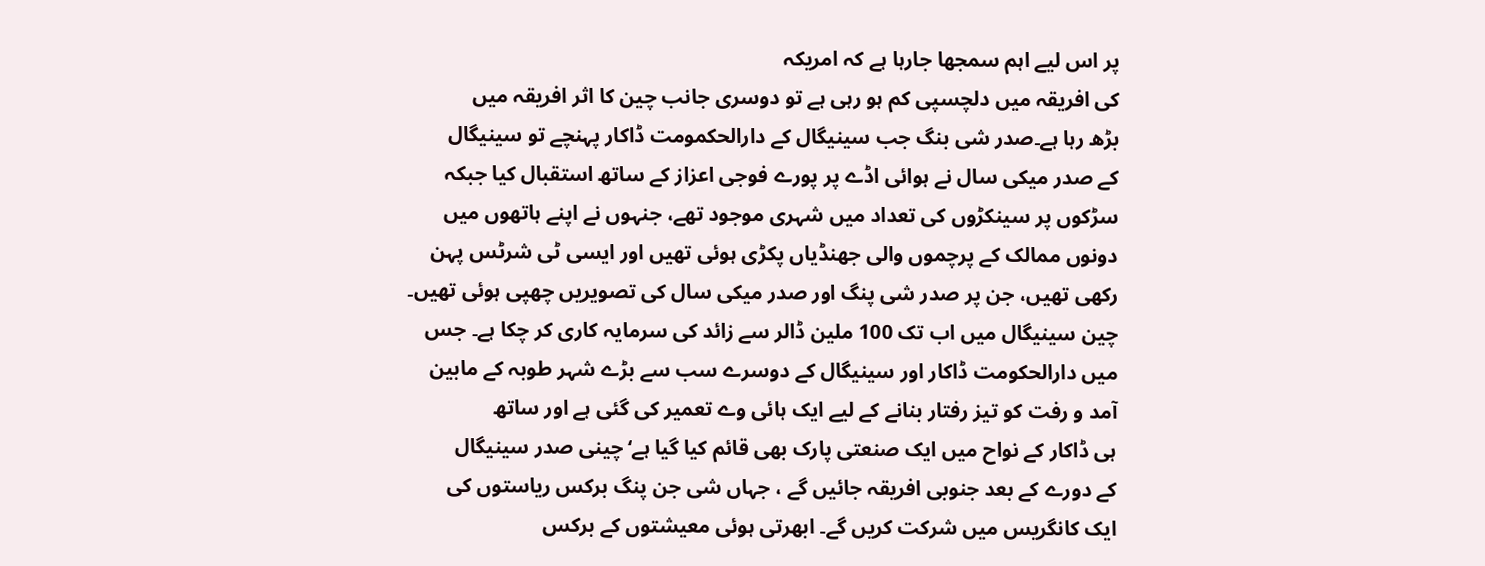پر اس لیے اہم سمجھا جارہا ہے کہ امریکہ
کی افریقہ میں دلچسپی کم ہو رہی ہے تو دوسری جانب چین کا اثر افریقہ میں
بڑھ رہا ہے۔صدر شی بنگ جب سینیگال کے دارالحکمومت ڈاکار پہنچے تو سینیگال
کے صدر میکی سال نے ہوائی اڈے پر پورے فوجی اعزاز کے ساتھ استقبال کیا جبکہ
سڑکوں پر سینکڑوں کی تعداد میں شہری موجود تھے، جنہوں نے اپنے ہاتھوں میں
دونوں ممالک کے پرچموں والی جھنڈیاں پکڑی ہوئی تھیں اور ایسی ٹی شرٹس پہن
رکھی تھیں، جن پر صدر شی پنگ اور صدر میکی سال کی تصویریں چھپی ہوئی تھیں۔
چین سینیگال میں اب تک 100 ملین ڈالر سے زائد کی سرمایہ کاری کر چکا ہے۔ جس
میں دارالحکومت ڈاکار اور سینیگال کے دوسرے سب سے بڑے شہر طوبہ کے مابین
آمد و رفت کو تیز رفتار بنانے کے لیے ایک ہائی وے تعمیر کی گئی ہے اور ساتھ
ہی ڈاکار کے نواح میں ایک صنعتی پارک بھی قائم کیا گیا ہے‘چینی صدر سینیگال
کے دورے کے بعد جنوبی افریقہ جائیں گے ، جہاں شی جن پنگ برکس ریاستوں کی
ایک کانگریس میں شرکت کریں گے۔ ابھرتی ہوئی معیشتوں کے برکس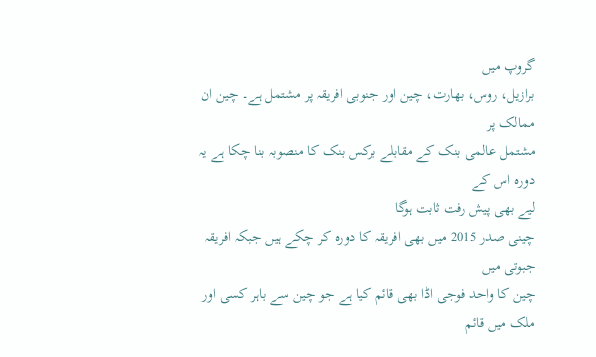گروپ میں
برازیل، روس، بھارت، چین اور جنوبی افریقہ پر مشتمل ہے۔ چین ان ممالک پر
مشتمل عالمی بنک کے مقابلے برکس بنک کا منصوبہ بنا چکا ہے یہ دورہ اس کے
لیے بھی پیش رفت ثابت ہوگا
چینی صدر 2015 میں بھی افریقہ کا دورہ کر چکے ہیں جبکہ افریقہ جبوتی میں
چین کا واحد فوجی اڈا بھی قائم کیا ہے جو چین سے باہر کسی اور ملک میں قائم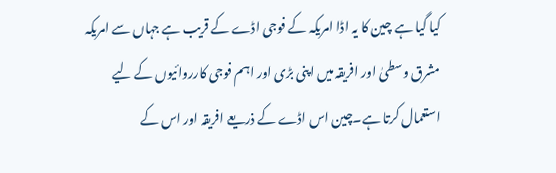کیا گیا ہے چین کا یہ اڈا امریکہ کے فوجی اڈے کے قریب ہے جہاں سے امریکہ
مشرق وسطیٰ اور افریقہ میں اپنی بڑی اور اہم فوجی کارروائیوں کے لیے
استعمال کرتا ہے۔چین اس اڈے کے ذریعے افریقہ اور اس کے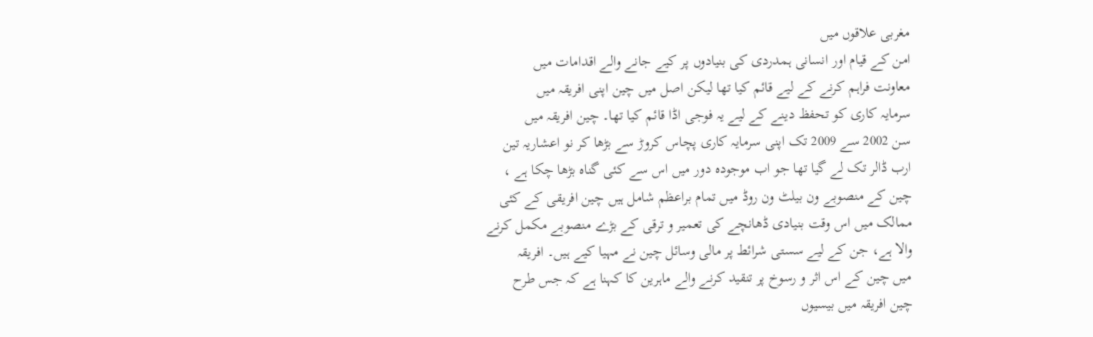مغربی علاقوں میں
امن کے قیام اور انسانی ہمدردی کی بنیادوں پر کیے جانے والے اقدامات میں
معاونت فراہم کرنے کے لیے قائم کیا تھا لیکن اصل میں چین اپنی افریقہ میں
سرمایہ کاری کو تحفظ دینے کے لیے یہ فوجی اڈا قائم کیا تھا۔ چین افریقہ میں
سن 2002 سے 2009 تک اپنی سرمایہ کاری پچاس کروڑ سے بڑھا کر نو اعشاریہ تین
ارب ڈالر تک لے گیا تھا جو اب موجودہ دور میں اس سے کئی گناہ بڑھا چکا ہے ،
چین کے منصوبے ون بیلٹ ون روڈ میں تمام براعظم شامل ہیں چین افریقی کے کئی
ممالک میں اس وقت بنیادی ڈھانچے کی تعمیر و ترقی کے بڑے منصوبے مکمل کرنے
والا ہے، جن کے لیے سستی شرائط پر مالی وسائل چین نے مہیا کیے ہیں۔ افریقہ
میں چین کے اس اثر و رسوخ پر تنقید کرنے والے ماہرین کا کہنا ہے کہ جس طرح
چین افریقہ میں بیسیوں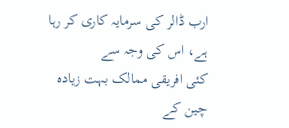ارب ڈالر کی سرمایہ کاری کر رہا ہے، اس کی وجہ سے
کئی افریقی ممالک بہت زیادہ چین کے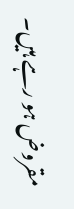مقروض ہو رہے ہیں۔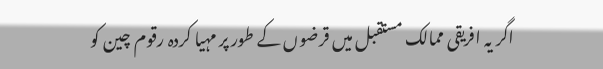اگر یہ افریقی ممالک مستقبل میں قرضوں کے طور پر مہیا کردہ رقوم چین کو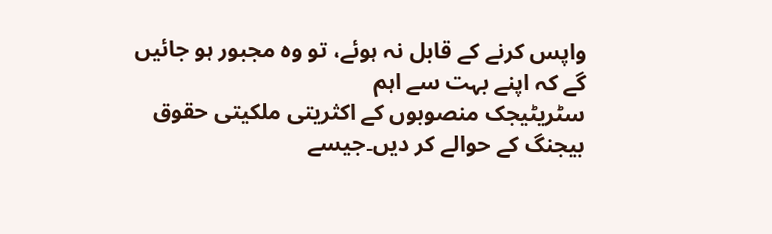واپس کرنے کے قابل نہ ہوئے، تو وہ مجبور ہو جائیں گے کہ اپنے بہت سے اہم
سٹریٹیجک منصوبوں کے اکثریتی ملکیتی حقوق بیجنگ کے حوالے کر دیں۔جیسے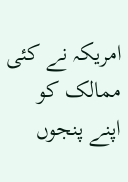امریکہ نے کئی ممالک کو اپنے پنجوں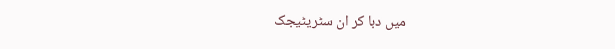میں دبا کر ان سٹریٹیجک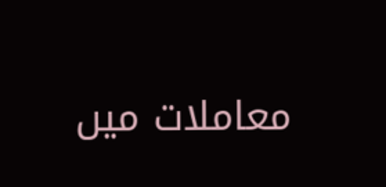معاملات میں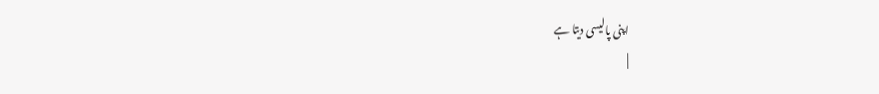اپنی پالیسی دیتا ہے
|